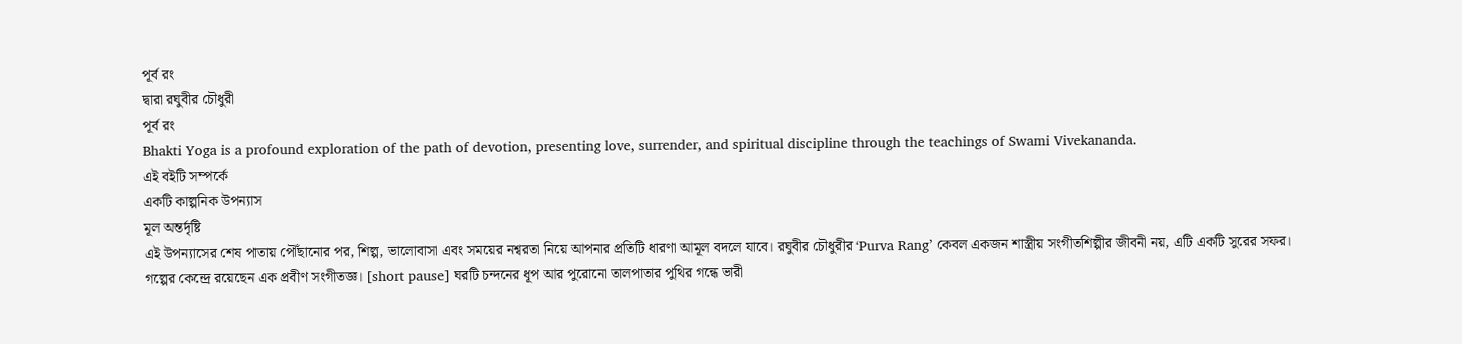পূর্ব রং
দ্বারা রঘুবীর চৌধুরী
পূর্ব রং
Bhakti Yoga is a profound exploration of the path of devotion, presenting love, surrender, and spiritual discipline through the teachings of Swami Vivekananda.
এই বইটি সম্পর্কে
একটি কাল্পনিক উপন্যাস
মূল অন্তর্দৃষ্টি
এই উপন্যাসের শেষ পাতায় পৌঁছানোর পর, শিল্প, ভালোবাসা এবং সময়ের নশ্বরতা নিয়ে আপনার প্রতিটি ধারণা আমূল বদলে যাবে। রঘুবীর চৌধুরীর ‘Purva Rang’ কেবল একজন শাস্ত্রীয় সংগীতশিল্পীর জীবনী নয়, এটি একটি সুরের সফর।
গল্পের কেন্দ্রে রয়েছেন এক প্রবীণ সংগীতজ্ঞ। [short pause] ঘরটি চন্দনের ধূপ আর পুরোনো তালপাতার পুথির গন্ধে ভারী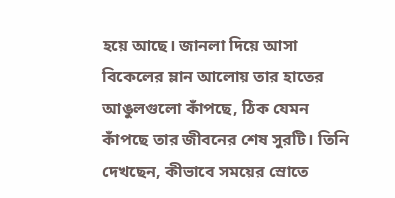হয়ে আছে। জানলা দিয়ে আসা বিকেলের ম্লান আলোয় তার হাতের আঙুলগুলো কাঁপছে, ঠিক যেমন কাঁপছে তার জীবনের শেষ সুরটি। তিনি দেখছেন, কীভাবে সময়ের স্রোতে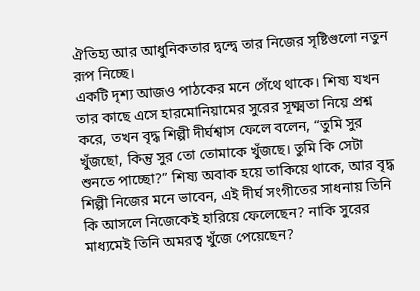ঐতিহ্য আর আধুনিকতার দ্বন্দ্বে তার নিজের সৃষ্টিগুলো নতুন রূপ নিচ্ছে।
একটি দৃশ্য আজও পাঠকের মনে গেঁথে থাকে। শিষ্য যখন তার কাছে এসে হারমোনিয়ামের সুরের সূক্ষ্মতা নিয়ে প্রশ্ন করে, তখন বৃদ্ধ শিল্পী দীর্ঘশ্বাস ফেলে বলেন, “তুমি সুর খুঁজছো, কিন্তু সুর তো তোমাকে খুঁজছে। তুমি কি সেটা শুনতে পাচ্ছো?” শিষ্য অবাক হয়ে তাকিয়ে থাকে, আর বৃদ্ধ শিল্পী নিজের মনে ভাবেন, এই দীর্ঘ সংগীতের সাধনায় তিনি কি আসলে নিজেকেই হারিয়ে ফেলেছেন? নাকি সুরের মাধ্যমেই তিনি অমরত্ব খুঁজে পেয়েছেন?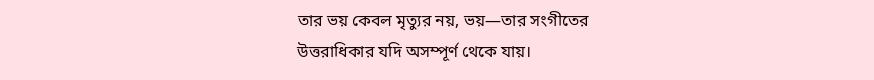তার ভয় কেবল মৃত্যুর নয়, ভয়—তার সংগীতের উত্তরাধিকার যদি অসম্পূর্ণ থেকে যায়।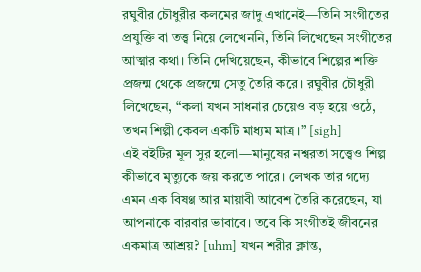রঘুবীর চৌধুরীর কলমের জাদু এখানেই—তিনি সংগীতের প্রযুক্তি বা তত্ত্ব নিয়ে লেখেননি, তিনি লিখেছেন সংগীতের আত্মার কথা। তিনি দেখিয়েছেন, কীভাবে শিল্পের শক্তি প্রজন্ম থেকে প্রজন্মে সেতু তৈরি করে। রঘুবীর চৌধুরী লিখেছেন, “কলা যখন সাধনার চেয়েও বড় হয়ে ওঠে, তখন শিল্পী কেবল একটি মাধ্যম মাত্র।” [sigh]
এই বইটির মূল সুর হলো—মানুষের নশ্বরতা সত্ত্বেও শিল্প কীভাবে মৃত্যুকে জয় করতে পারে। লেখক তার গদ্যে এমন এক বিষণ্ণ আর মায়াবী আবেশ তৈরি করেছেন, যা আপনাকে বারবার ভাবাবে। তবে কি সংগীতই জীবনের একমাত্র আশ্রয়? [uhm] যখন শরীর ক্লান্ত,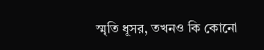স্মৃতি ধূসর, তখনও কি কোনো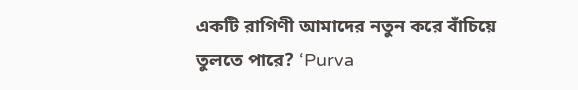একটি রাগিণী আমাদের নতুন করে বাঁচিয়ে তুলতে পারে? ‘Purva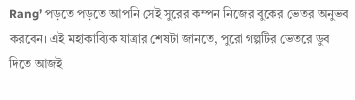Rang’ পড়তে পড়তে আপনি সেই সুরের কম্পন নিজের বুকের ভেতর অনুভব করবেন। এই মহাকাব্যিক যাত্রার শেষটা জানতে, পুরো গল্পটির ভেতরে ডুব দিতে আজই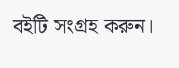বইটি সংগ্রহ করুন।